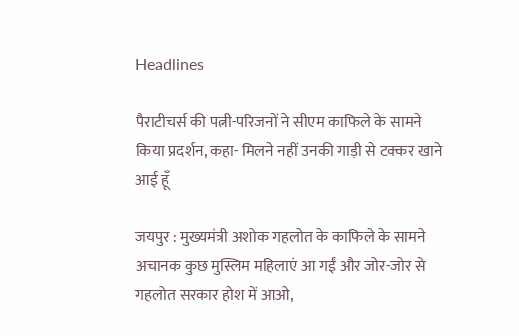Headlines

पैराटीचर्स की पत्नी-परिजनों ने सीएम काफिले के सामने किया प्रदर्शन, कहा- मिलने नहीं उनकी गाड़ी से टक्कर खाने आई हूँ

जयपुर : मुख्यमंत्री अशोक गहलोत के काफिले के सामने अचानक कुछ मुस्लिम महिलाएं आ गईं और जोर-जोर से गहलोत सरकार होश में आओ,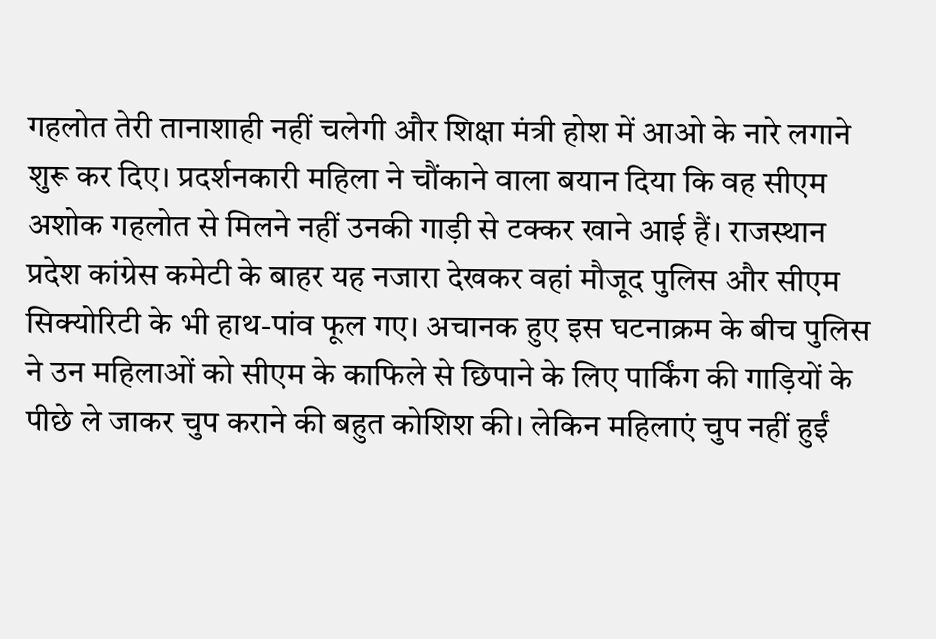गहलोत तेरी तानाशाही नहीं चलेगी और शिक्षा मंत्री होश में आओ के नारे लगाने शुरू कर दिए। प्रदर्शनकारी महिला ने चौंकाने वाला बयान दिया कि वह सीएम अशोक गहलोत से मिलने नहीं उनकी गाड़ी से टक्कर खाने आई हैं। राजस्थान प्रदेश कांग्रेस कमेटी के बाहर यह नजारा देखकर वहां मौजूद पुलिस और सीएम सिक्योरिटी के भी हाथ-पांव फूल गए। अचानक हुए इस घटनाक्रम के बीच पुलिस ने उन महिलाओं को सीएम के काफिले से छिपाने के लिए पार्किंग की गाड़ियों के पीछे ले जाकर चुप कराने की बहुत कोशिश की। लेकिन महिलाएं चुप नहीं हुईं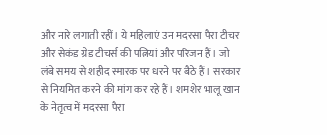और नारे लगाती रहीं। ये महिलाएं उन मदरसा पैरा टीचर और सेकंड ग्रेड टीचर्स की पत्नियां और परिजन हैं। जो लंबे समय से शहीद स्मारक पर धरने पर बैठे हैं। सरकार से नियमित करने की मांग कर रहे हैं। शमशेर भालू खान के नेतृत्व में मदरसा पैरा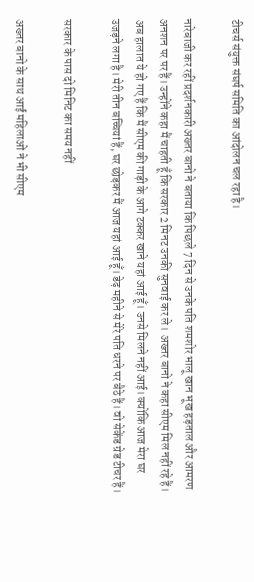टीचर्स संयुक्त संघर्ष समिति का आंदोलन चल रहा है।

नारेबाजी कर रहीं प्रदर्शनकारी अख्तर बानो ने बताया कि पिछले 7 दिन से उनके पति शमशोर भालू खान भूख हड़ताल और आमरण अनशन पर पर हैं। उन्होंने कहा मैं चाहती हूँ कि सरकार 2 मिनट उनकी सुनवाई कर ले। अख्तर बानो ने कहा सीएम मिल नहीं रहे हैं। अब हालात ये हो गए हैं कि मैं सीएम की गाड़ी के आगे टक्कर खाने यहां आई हूँ। उनसे मिलने नहीं आई। क्योंकि आज मेरा घर उजड़ने लगा है। मेरी तीन बच्चियां हैं, घर छोड़कर मैं आज यहां आई हूँ। डेढ़ महीने से मेरे पति धरने पर बैठे हैं। वो सेकेंड ग्रेड टीचर हैं।

सरकार के पास दो मिनिट का समय नहीं

अख्तर बानो के साथ आईं महिलाओं ने भी सीएम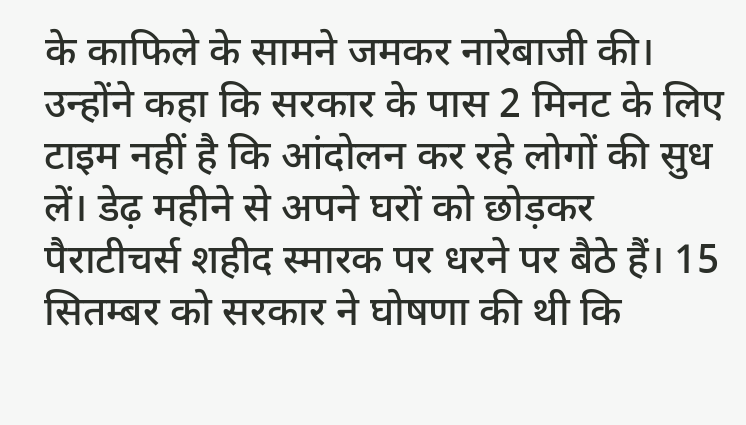के काफिले के सामने जमकर नारेबाजी की। उन्होंने कहा कि सरकार के पास 2 मिनट के लिए टाइम नहीं है कि आंदोलन कर रहे लोगों की सुध लें। डेढ़ महीने से अपने घरों को छोड़कर पैराटीचर्स शहीद स्मारक पर धरने पर बैठे हैं। 15 सितम्बर को सरकार ने घोषणा की थी कि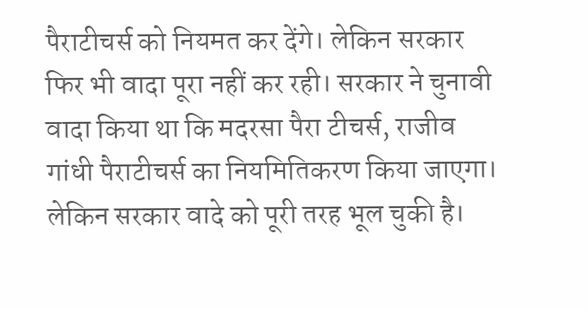पैराटीचर्स को नियमत कर देंगे। लेकिन सरकार फिर भी वादा पूरा नहीं कर रही। सरकार ने चुनावी वादा किया था कि मदरसा पैरा टीचर्स, राजीव गांधी पैराटीचर्स का नियमितिकरण किया जाएगा। लेकिन सरकार वादे को पूरी तरह भूल चुकी है।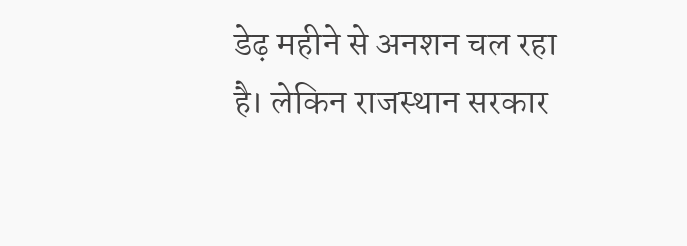डेढ़ महीने से अनशन चल रहा है। लेकिन राजस्थान सरकार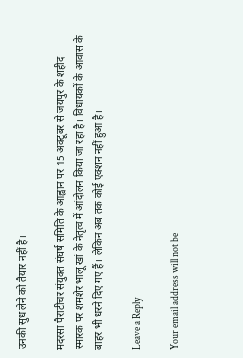उनकी सुध लेने को तैयार नहीं है।

मदरसा पैराटीचर संयुक्त संघर्ष समिति के आह्वान पर 15 अक्टूबर से जयपुर के शहीद स्मारक पर शमशेर भालू खां के नेतृत्व में आंदोलन किया जा रहा है। विधायकों के आवास के बाहर भी धरने दिए गए हैं। लेकिन अब तक कोई एक्शन नहीं हुआ है।

Leave a Reply

Your email address will not be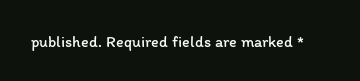published. Required fields are marked *